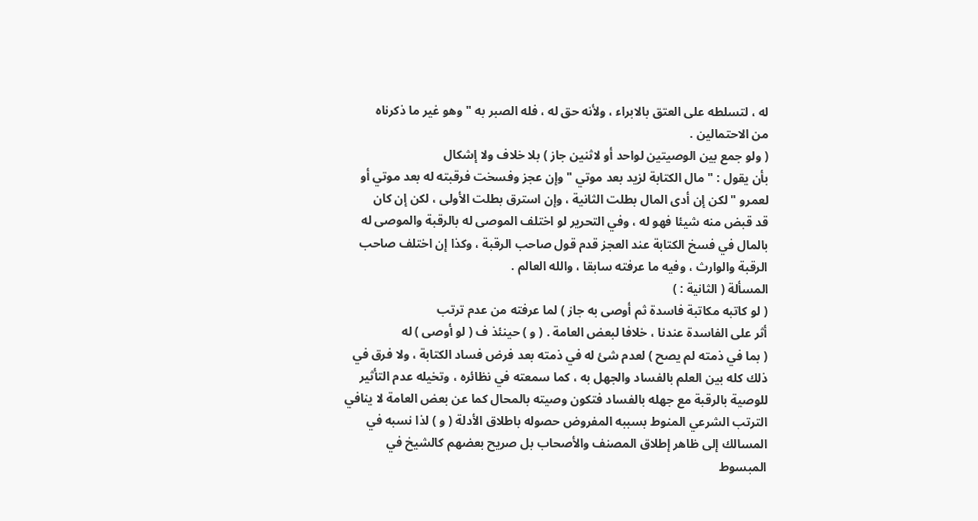له ، لتسلطه على العتق بالابراء ، ولأنه حق له ، فله الصبر به " وهو غير ما ذكرناه
من الاحتمالين .
( ولو جمع بين الوصيتين لواحد أو لاثنين جاز ) بلا خلاف ولا إشكال
بأن يقول : " مال الكتابة لزيد بعد موتي " وإن عجز وفسخت فرقبته له بعد موتي أو
لعمرو " لكن إن أدى المال بطلت الثانية ، وإن استرق بطلت الأولى ، لكن إن كان
قد قبض منه شيئا فهو له ، وفي التحرير لو اختلف الموصى له بالرقبة والموصى له
بالمال في فسخ الكتابة عند العجز قدم قول صاحب الرقبة ، وكذا إن اختلف صاحب
الرقبة والوارث ، وفيه ما عرفته سابقا ، والله العالم .
المسألة ( الثانية : )
( لو كاتبه مكاتبة فاسدة ثم أوصى به جاز ) لما عرفته من عدم ترتب
أثر على الفاسدة عندنا ، خلافا لبعض العامة . ( و ) حينئذ ف ( لو أوصى ) له
( بما في ذمته لم يصح ) لعدم شئ له في ذمته بعد فرض فساد الكتابة ، ولا فرق في
ذلك كله بين العلم بالفساد والجهل به ، كما سمعته في نظائره ، وتخيله عدم التأثير
للوصية بالرقبة مع جهله بالفساد فتكون وصيته بالمحال كما عن بعض العامة لا ينافي
الترتب الشرعي المنوط بسببه المفروض حصوله باطلاق الأدلة ( و ) لذا نسبه في
المسالك إلى ظاهر إطلاق المصنف والأصحاب بل صريح بعضهم كالشيخ في
المبسوط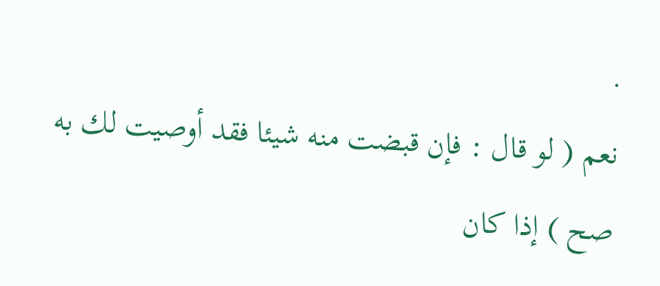.
نعم ( لو قال : فإن قبضت منه شيئا فقد أوصيت لك به صح ) إذا كان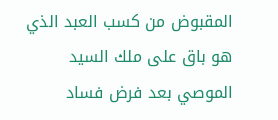المقبوض من كسب العبد الذي هو باق على ملك السيد الموصي بعد فرض فساد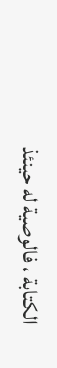الكتابة ، فالوصية له حينئذ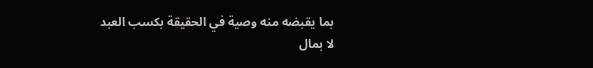بما يقبضه منه وصية في الحقيقة بكسب العبد لا بمال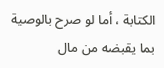الكتابة ، أما لو صرح بالوصية بما يقبضه من مال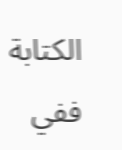الكتابة ففي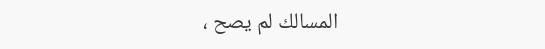المسالك لم يصح ،